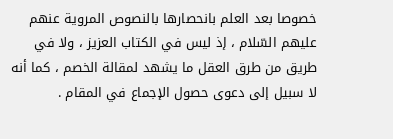خصوصا بعد العلم بانحصارها بالنصوص المروية عنهم عليهم السّلام ، إذ ليس في الكتاب العزيز ، ولا في طريق من طرق العقل ما يشهد لمقالة الخصم ، كما أنه لا سبيل إلى دعوى حصول الإجماع في المقام .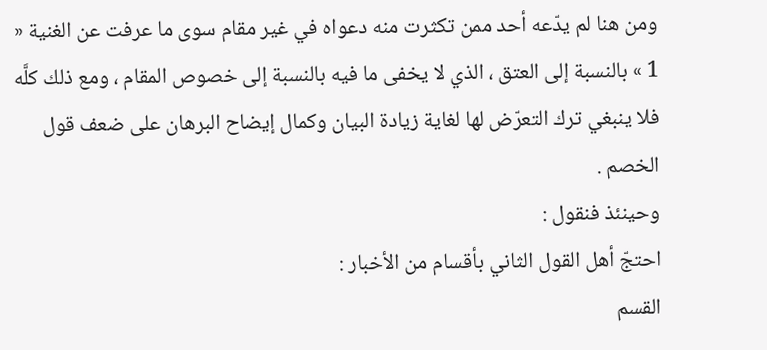ومن هنا لم يدّعه أحد ممن تكثرت منه دعواه في غير مقام سوى ما عرفت عن الغنية « 1 » بالنسبة إلى العتق ، الذي لا يخفى ما فيه بالنسبة إلى خصوص المقام ، ومع ذلك كلَّه فلا ينبغي ترك التعرّض لها لغاية زيادة البيان وكمال إيضاح البرهان على ضعف قول الخصم .
وحينئذ فنقول :
احتجّ أهل القول الثاني بأقسام من الأخبار :
القسم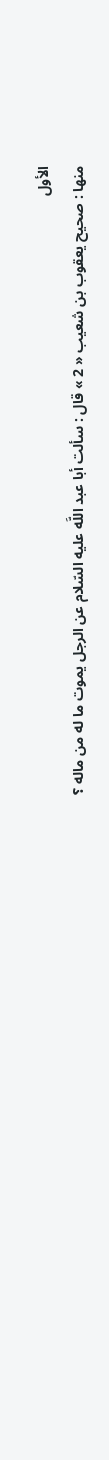الأول
منها : صحيح يعقوب بن شعيب « 2 » قال : سألت أبا عبد اللَّه عليه السّلام عن الرجل يموت ما له من ماله ؟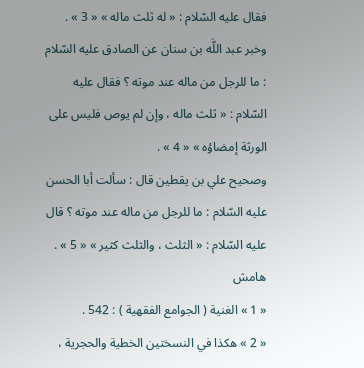فقال عليه السّلام : « له ثلث ماله » « 3 » .
وخبر عبد اللَّه بن سنان عن الصادق عليه السّلام : ما للرجل من ماله عند موته ؟ فقال عليه السّلام : « ثلث ماله ، وإن لم يوص فليس على الورثة إمضاؤه » « 4 » .
وصحيح علي بن يقطين قال : سألت أبا الحسن عليه السّلام : ما للرجل من ماله عند موته ؟ قال عليه السّلام : « الثلث ، والثلث كثير » « 5 » .
هامش
« 1 » الغنية ( الجوامع الفقهية ) : 542 .
« 2 » هكذا في النسختين الخطية والحجرية ،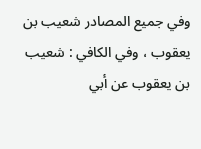وفي جميع المصادر شعيب بن يعقوب ، وفي الكافي : شعيب بن يعقوب عن أبي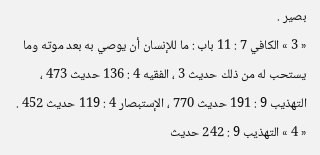بصير .
« 3 » الكافي 7 : 11 باب : ما للإنسان أن يوصي به بعد موته وما يستحب له من ذلك حديث 3 ، الفقيه 4 : 136 حديث 473 ، التهذيب 9 : 191 حديث 770 ، الإستبصار 4 : 119 حديث 452 .
« 4 » التهذيب 9 : 242 حديث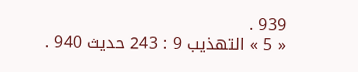939 .
« 5 » التهذيب 9 : 243 حديث 940 .